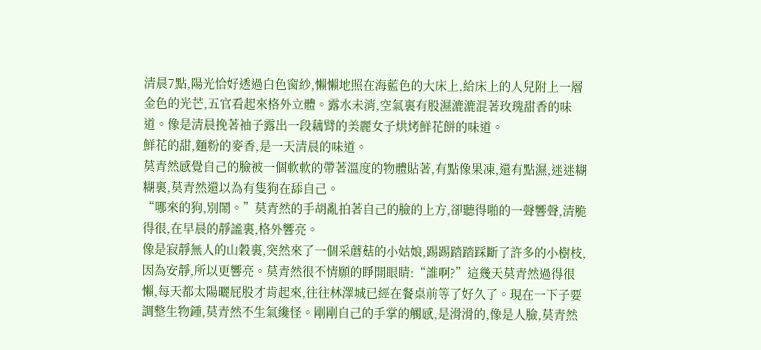清晨7點,陽光恰好透過白色窗紗,懶懶地照在海藍色的大床上,給床上的人兒附上一層金色的光芒,五官看起來格外立體。露水未消,空氣裏有股濕漉漉混著玫瑰甜香的味道。像是清晨挽著袖子露出一段藕臂的美麗女子烘烤鮮花餅的味道。
鮮花的甜,麵粉的麥香,是一天清晨的味道。
莫青然感覺自己的臉被一個軟軟的帶著溫度的物體貼著,有點像果凍,還有點濕,迷迷糊糊裏,莫青然還以為有隻狗在舔自己。
“哪來的狗,別鬧。”莫青然的手胡亂拍著自己的臉的上方,卻聽得啪的一聲響聲,清脆得很,在早晨的靜謐裏,格外響亮。
像是寂靜無人的山穀裏,突然來了一個采蘑菇的小姑娘,踢踢踏踏踩斷了許多的小樹枝,因為安靜,所以更響亮。莫青然很不情願的睜開眼睛:“誰啊?”這幾天莫青然過得很懶,每天都太陽曬屁股才肯起來,往往林澤城已經在餐桌前等了好久了。現在一下子要調整生物鍾,莫青然不生氣纔怪。剛剛自己的手掌的觸感,是滑滑的,像是人臉,莫青然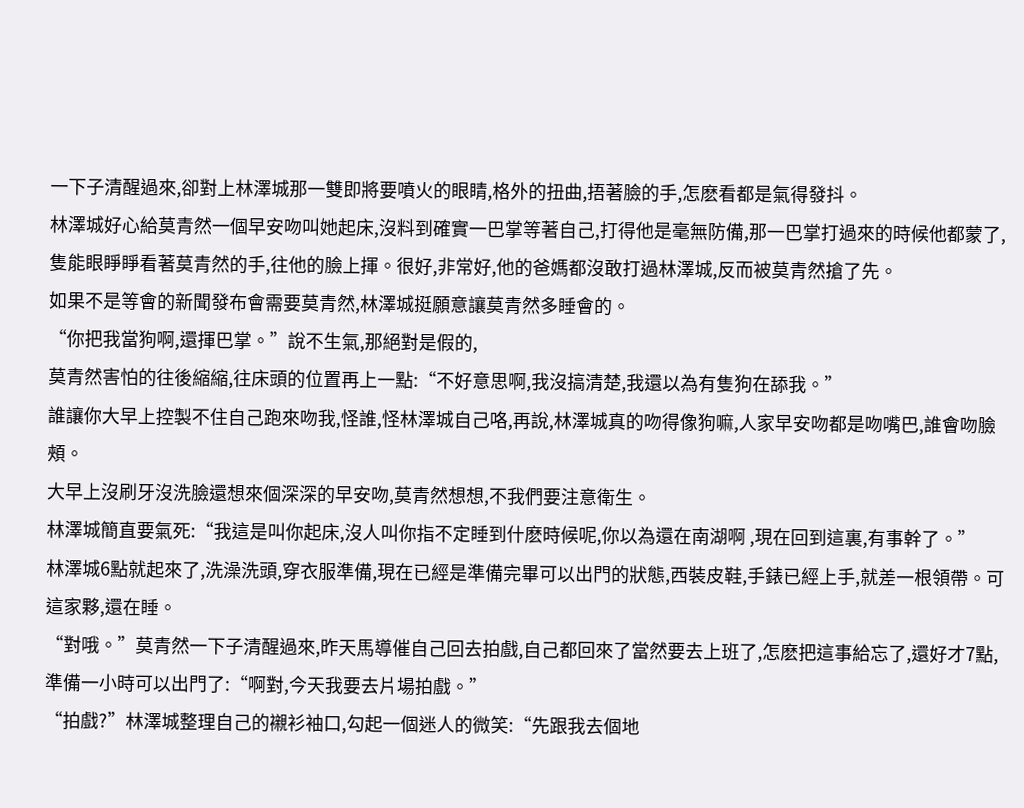一下子清醒過來,卻對上林澤城那一雙即將要噴火的眼睛,格外的扭曲,捂著臉的手,怎麽看都是氣得發抖。
林澤城好心給莫青然一個早安吻叫她起床,沒料到確實一巴掌等著自己,打得他是毫無防備,那一巴掌打過來的時候他都蒙了,隻能眼睜睜看著莫青然的手,往他的臉上揮。很好,非常好,他的爸媽都沒敢打過林澤城,反而被莫青然搶了先。
如果不是等會的新聞發布會需要莫青然,林澤城挺願意讓莫青然多睡會的。
“你把我當狗啊,還揮巴掌。”說不生氣,那絕對是假的,
莫青然害怕的往後縮縮,往床頭的位置再上一點:“不好意思啊,我沒搞清楚,我還以為有隻狗在舔我。”
誰讓你大早上控製不住自己跑來吻我,怪誰,怪林澤城自己咯,再說,林澤城真的吻得像狗嘛,人家早安吻都是吻嘴巴,誰會吻臉頰。
大早上沒刷牙沒洗臉還想來個深深的早安吻,莫青然想想,不我們要注意衛生。
林澤城簡直要氣死:“我這是叫你起床,沒人叫你指不定睡到什麽時候呢,你以為還在南湖啊 ,現在回到這裏,有事幹了。”
林澤城6點就起來了,洗澡洗頭,穿衣服準備,現在已經是準備完畢可以出門的狀態,西裝皮鞋,手錶已經上手,就差一根領帶。可這家夥,還在睡。
“對哦。”莫青然一下子清醒過來,昨天馬導催自己回去拍戲,自己都回來了當然要去上班了,怎麽把這事給忘了,還好才7點,準備一小時可以出門了:“啊對,今天我要去片場拍戲。”
“拍戲?”林澤城整理自己的襯衫袖口,勾起一個迷人的微笑:“先跟我去個地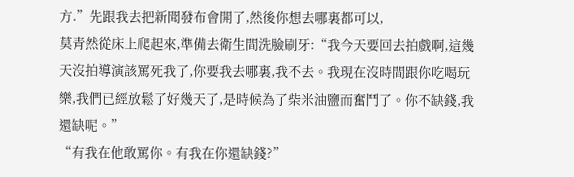方.”先跟我去把新聞發布會開了,然後你想去哪裏都可以,
莫青然從床上爬起來,準備去衛生間洗臉刷牙:“我今天要回去拍戲啊,這幾天沒拍導演該罵死我了,你要我去哪裏,我不去。我現在沒時間跟你吃喝玩樂,我們已經放鬆了好幾天了,是時候為了柴米油鹽而奮鬥了。你不缺錢,我還缺呢。”
“有我在他敢罵你。有我在你還缺錢?”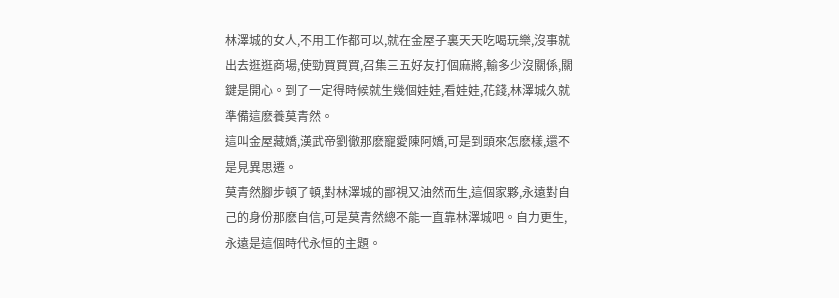林澤城的女人,不用工作都可以,就在金屋子裏天天吃喝玩樂,沒事就出去逛逛商場,使勁買買買,召集三五好友打個麻將,輸多少沒關係,關鍵是開心。到了一定得時候就生幾個娃娃,看娃娃,花錢,林澤城久就準備這麽養莫青然。
這叫金屋藏嬌,漢武帝劉徹那麽寵愛陳阿嬌,可是到頭來怎麽樣,還不是見異思遷。
莫青然腳步頓了頓,對林澤城的鄙視又油然而生,這個家夥,永遠對自己的身份那麽自信,可是莫青然總不能一直靠林澤城吧。自力更生,永遠是這個時代永恒的主題。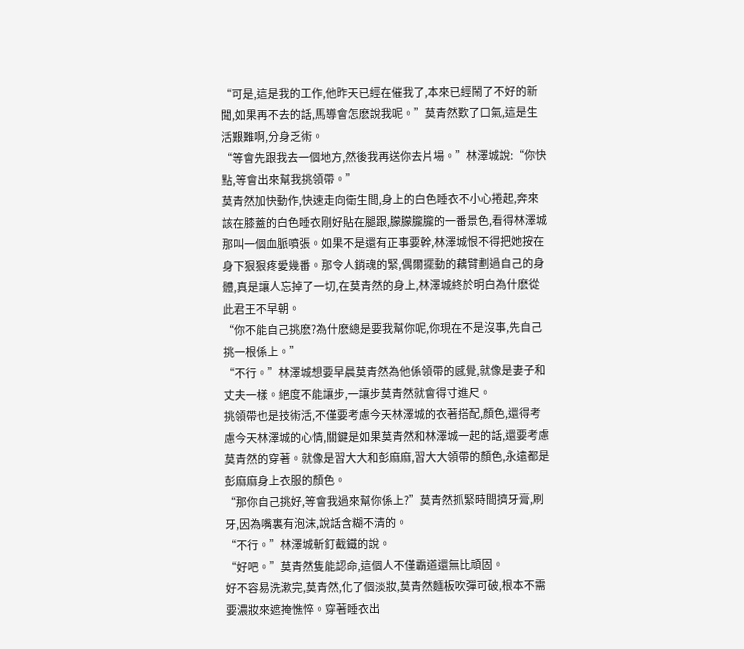“可是,這是我的工作,他昨天已經在催我了,本來已經鬧了不好的新聞,如果再不去的話,馬導會怎麽說我呢。”莫青然歎了口氣,這是生活艱難啊,分身乏術。
“等會先跟我去一個地方,然後我再送你去片場。”林澤城說:“你快點,等會出來幫我挑領帶。”
莫青然加快動作,快速走向衛生間,身上的白色睡衣不小心捲起,奔來該在膝蓋的白色睡衣剛好貼在腿跟,朦朦朧朧的一番景色,看得林澤城那叫一個血脈噴張。如果不是還有正事要幹,林澤城恨不得把她按在身下狠狠疼愛幾番。那令人銷魂的緊,偶爾擺動的藕臂劃過自己的身體,真是讓人忘掉了一切,在莫青然的身上,林澤城終於明白為什麽從此君王不早朝。
“你不能自己挑麽?為什麽總是要我幫你呢,你現在不是沒事,先自己挑一根係上。”
“不行。”林澤城想要早晨莫青然為他係領帶的感覺,就像是妻子和丈夫一樣。絕度不能讓步,一讓步莫青然就會得寸進尺。
挑領帶也是技術活,不僅要考慮今天林澤城的衣著搭配,顏色,還得考慮今天林澤城的心情,關鍵是如果莫青然和林澤城一起的話,還要考慮莫青然的穿著。就像是習大大和彭麻麻,習大大領帶的顏色,永遠都是彭麻麻身上衣服的顏色。
“那你自己挑好,等會我過來幫你係上?”莫青然抓緊時間擠牙膏,刷牙,因為嘴裏有泡沫,說話含糊不清的。
“不行。”林澤城斬釘截鐵的說。
“好吧。”莫青然隻能認命,這個人不僅霸道還無比頑固。
好不容易洗漱完,莫青然,化了個淡妝,莫青然麵板吹彈可破,根本不需要濃妝來遮掩憔悴。穿著睡衣出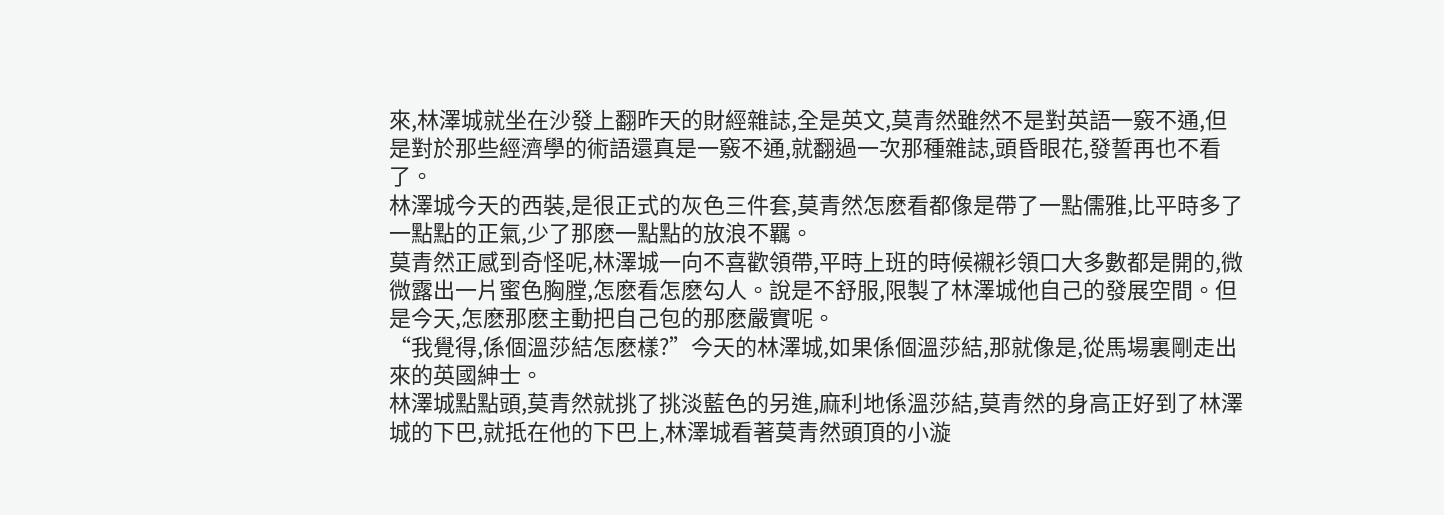來,林澤城就坐在沙發上翻昨天的財經雜誌,全是英文,莫青然雖然不是對英語一竅不通,但是對於那些經濟學的術語還真是一竅不通,就翻過一次那種雜誌,頭昏眼花,發誓再也不看了。
林澤城今天的西裝,是很正式的灰色三件套,莫青然怎麽看都像是帶了一點儒雅,比平時多了一點點的正氣,少了那麽一點點的放浪不羈。
莫青然正感到奇怪呢,林澤城一向不喜歡領帶,平時上班的時候襯衫領口大多數都是開的,微微露出一片蜜色胸膛,怎麽看怎麽勾人。說是不舒服,限製了林澤城他自己的發展空間。但是今天,怎麽那麽主動把自己包的那麽嚴實呢。
“我覺得,係個溫莎結怎麽樣?”今天的林澤城,如果係個溫莎結,那就像是,從馬場裏剛走出來的英國紳士。
林澤城點點頭,莫青然就挑了挑淡藍色的另進,麻利地係溫莎結,莫青然的身高正好到了林澤城的下巴,就抵在他的下巴上,林澤城看著莫青然頭頂的小漩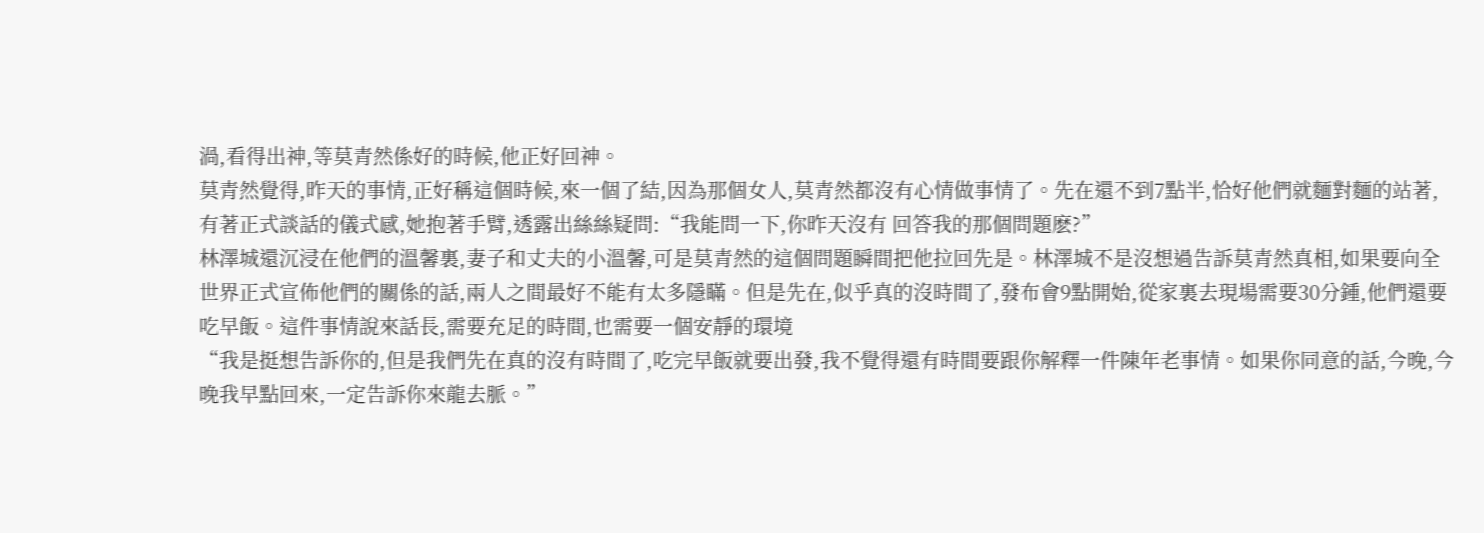渦,看得出神,等莫青然係好的時候,他正好回神。
莫青然覺得,昨天的事情,正好稱這個時候,來一個了結,因為那個女人,莫青然都沒有心情做事情了。先在還不到7點半,恰好他們就麵對麵的站著,有著正式談話的儀式感,她抱著手臂,透露出絲絲疑問:“我能問一下,你昨天沒有 回答我的那個問題麽?”
林澤城還沉浸在他們的溫馨裏,妻子和丈夫的小溫馨,可是莫青然的這個問題瞬間把他拉回先是。林澤城不是沒想過告訴莫青然真相,如果要向全世界正式宣佈他們的關係的話,兩人之間最好不能有太多隱瞞。但是先在,似乎真的沒時間了,發布會9點開始,從家裏去現場需要30分鍾,他們還要吃早飯。這件事情說來話長,需要充足的時間,也需要一個安靜的環境
“我是挺想告訴你的,但是我們先在真的沒有時間了,吃完早飯就要出發,我不覺得還有時間要跟你解釋一件陳年老事情。如果你同意的話,今晚,今晚我早點回來,一定告訴你來龍去脈。”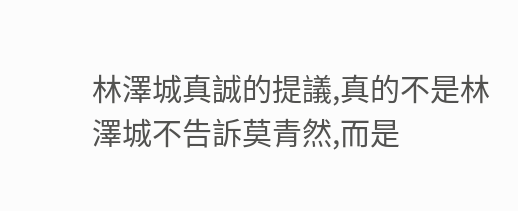林澤城真誠的提議,真的不是林澤城不告訴莫青然,而是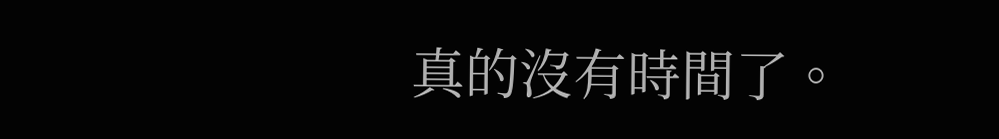真的沒有時間了。